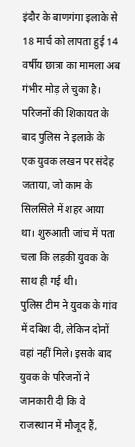इंदौर के बाणगंगा इलाके से 18 मार्च को लापता हुई 14 वर्षीय छात्रा का मामला अब गंभीर मोड़ ले चुका है। परिजनों की शिकायत के बाद पुलिस ने इलाके के एक युवक लखन पर संदेह जताया, जो काम के सिलसिले में शहर आया था। शुरुआती जांच में पता चला कि लड़की युवक के साथ ही गई थी।
पुलिस टीम ने युवक के गांव में दबिश दी, लेकिन दोनों वहां नहीं मिले। इसके बाद युवक के परिजनों ने जानकारी दी कि वे राजस्थान में मौजूद हैं,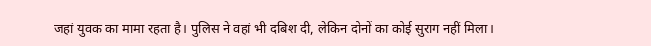जहां युवक का मामा रहता है। पुलिस ने वहां भी दबिश दी, लेकिन दोनों का कोई सुराग नहीं मिला।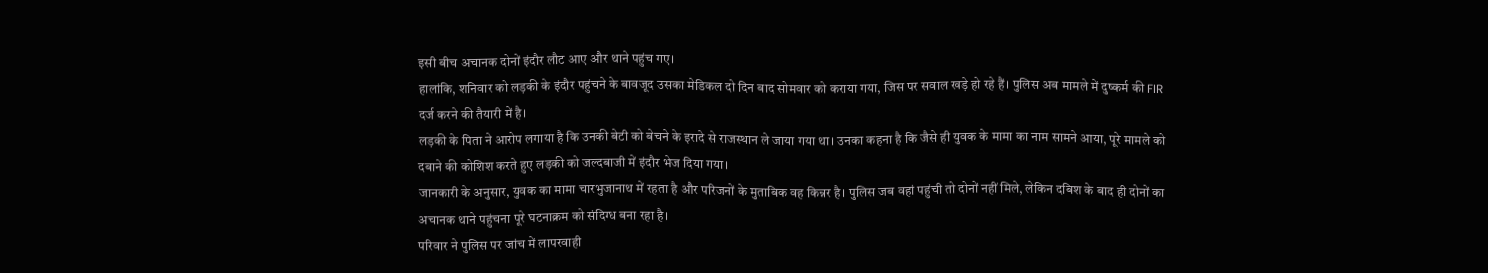इसी बीच अचानक दोनों इंदौर लौट आए और थाने पहुंच गए।
हालांकि, शनिवार को लड़की के इंदौर पहुंचने के बावजूद उसका मेडिकल दो दिन बाद सोमवार को कराया गया, जिस पर सवाल खड़े हो रहे हैं। पुलिस अब मामले में दुष्कर्म की FIR दर्ज करने की तैयारी में है।
लड़की के पिता ने आरोप लगाया है कि उनकी बेटी को बेचने के इरादे से राजस्थान ले जाया गया था। उनका कहना है कि जैसे ही युवक के मामा का नाम सामने आया, पूरे मामले को दबाने की कोशिश करते हुए लड़की को जल्दबाजी में इंदौर भेज दिया गया।
जानकारी के अनुसार, युवक का मामा चारभुजानाथ में रहता है और परिजनों के मुताबिक वह किन्नर है। पुलिस जब वहां पहुंची तो दोनों नहीं मिले, लेकिन दबिश के बाद ही दोनों का अचानक थाने पहुंचना पूरे घटनाक्रम को संदिग्ध बना रहा है।
परिवार ने पुलिस पर जांच में लापरवाही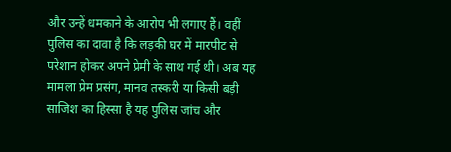और उन्हें धमकाने के आरोप भी लगाए हैं। वहीं पुलिस का दावा है कि लड़की घर में मारपीट से परेशान होकर अपने प्रेमी के साथ गई थी। अब यह मामला प्रेम प्रसंग, मानव तस्करी या किसी बड़ी साजिश का हिस्सा है यह पुलिस जांच और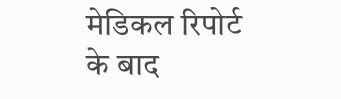मेडिकल रिपोर्ट के बाद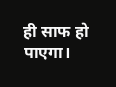ही साफ हो पाएगा।